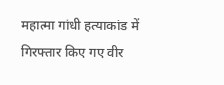महात्मा गांधी हत्याकांड में गिरफ्तार किए गए वीर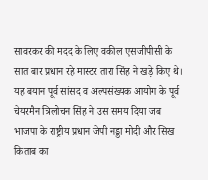सावरकर की मदद के लिए वकील एसजीपीसी के सात बार प्रधान रहे मास्टर तारा सिंह ने खड़े किए थे। यह बयान पूर्व सांसद व अल्पसंख्यक आयोग के पूर्व चेयरमैन त्रिलोचन सिंह ने उस समय दिया जब भाजपा के राष्ट्रीय प्रधान जेपी नड्डा मोदी और सिख किताब का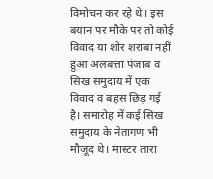विमोचन कर रहे थे। इस बयान पर मौके पर तो कोई विवाद या शोर शराबा नहीं हुआ अलबत्ता पंजाब व सिख समुदाय में एक विवाद व बहस छिड़ गई है। समारोह में कई सिख समुदाय के नेतागण भी मौजूद थे। मास्टर तारा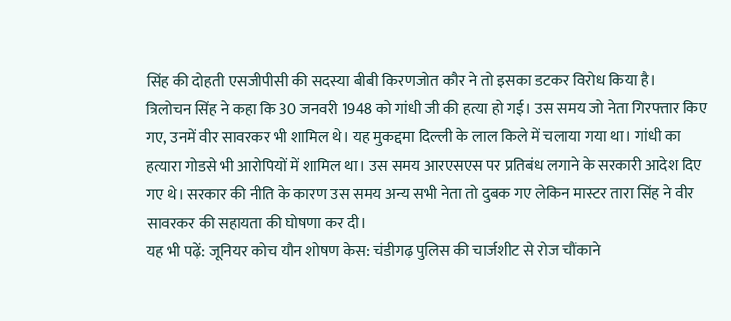सिंह की दोहती एसजीपीसी की सदस्या बीबी किरणजोत कौर ने तो इसका डटकर विरोध किया है।
त्रिलोचन सिंह ने कहा कि 30 जनवरी 1948 को गांधी जी की हत्या हो गई। उस समय जो नेता गिरफ्तार किए गए, उनमें वीर सावरकर भी शामिल थे। यह मुकद्दमा दिल्ली के लाल किले में चलाया गया था। गांधी का हत्यारा गोडसे भी आरोपियों में शामिल था। उस समय आरएसएस पर प्रतिबंध लगाने के सरकारी आदेश दिए गए थे। सरकार की नीति के कारण उस समय अन्य सभी नेता तो दुबक गए लेकिन मास्टर तारा सिंह ने वीर सावरकर की सहायता की घोषणा कर दी।
यह भी पढ़ें: जूनियर कोच यौन शोषण केस: चंडीगढ़ पुलिस की चार्जशीट से रोज चौंकाने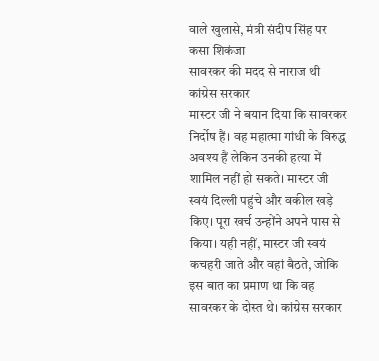वाले खुलासे, मंत्री संदीप सिंह पर कसा शिकंजा
सावरकर की मदद से नाराज थी कांग्रेस सरकार
मास्टर जी ने बयान दिया कि सावरकर निर्दोष हैं। वह महात्मा गांधी के विरुद्ध अवश्य हैं लेकिन उनकी हत्या में शामिल नहीं हो सकते। मास्टर जी स्वयं दिल्ली पहुंचे और वकील खड़े किए। पूरा खर्च उन्होंने अपने पास से किया। यही नहीं, मास्टर जी स्वयं कचहरी जाते और वहां बैठते, जोकि इस बात का प्रमाण था कि वह सावरकर के दोस्त थे। कांग्रेस सरकार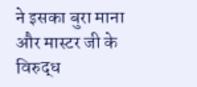ने इसका बुरा माना और मास्टर जी के विरुद्ध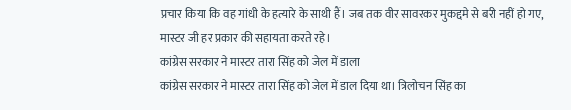प्रचार किया कि वह गांधी के हत्यारे के साथी हैं। जब तक वीर सावरकर मुकद्दमे से बरी नहीं हो गए, मास्टर जी हर प्रकार की सहायता करते रहे।
कांग्रेस सरकार ने मास्टर तारा सिंह को जेल में डाला
कांग्रेस सरकार ने मास्टर तारा सिंह को जेल में डाल दिया था। त्रिलोचन सिंह का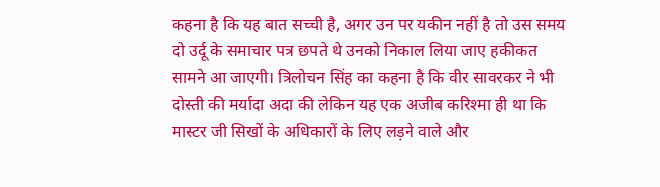कहना है कि यह बात सच्ची है, अगर उन पर यकीन नहीं है तो उस समय दो उर्दू के समाचार पत्र छपते थे उनको निकाल लिया जाए हकीकत सामने आ जाएगी। त्रिलोचन सिंह का कहना है कि वीर सावरकर ने भी दोस्ती की मर्यादा अदा की लेकिन यह एक अजीब करिश्मा ही था कि मास्टर जी सिखों के अधिकारों के लिए लड़ने वाले और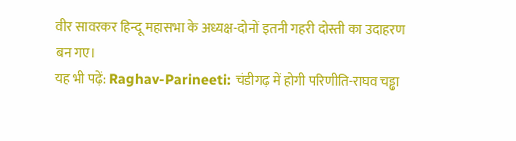वीर सावरकर हिन्दू महासभा के अध्यक्ष-दोनों इतनी गहरी दोस्ती का उदाहरण बन गए।
यह भी पढ़ें: Raghav-Parineeti: चंडीगढ़ में होगी परिणीति-राघव चड्ढा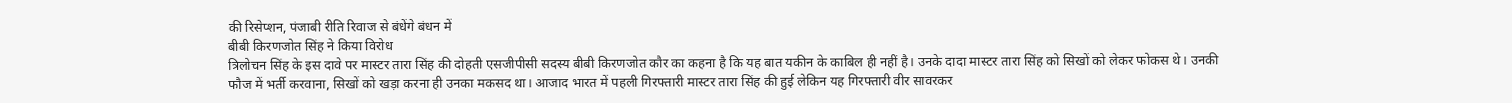की रिसेप्शन, पंजाबी रीति रिवाज से बंधेंगे बंधन में
बीबी किरणजोत सिंह ने किया विरोध
त्रिलोचन सिंह के इस दावे पर मास्टर तारा सिंह की दोहती एसजीपीसी सदस्य बीबी किरणजोत कौर का कहना है कि यह बात यकीन के काबिल ही नहीं है। उनके दादा मास्टर तारा सिंह को सिखों को लेकर फोकस थे। उनकी फौज में भर्ती करवाना, सिखों को खड़ा करना ही उनका मकसद था। आजाद भारत में पहली गिरफ्तारी मास्टर तारा सिंह की हुई लेकिन यह गिरफ्तारी वीर सावरकर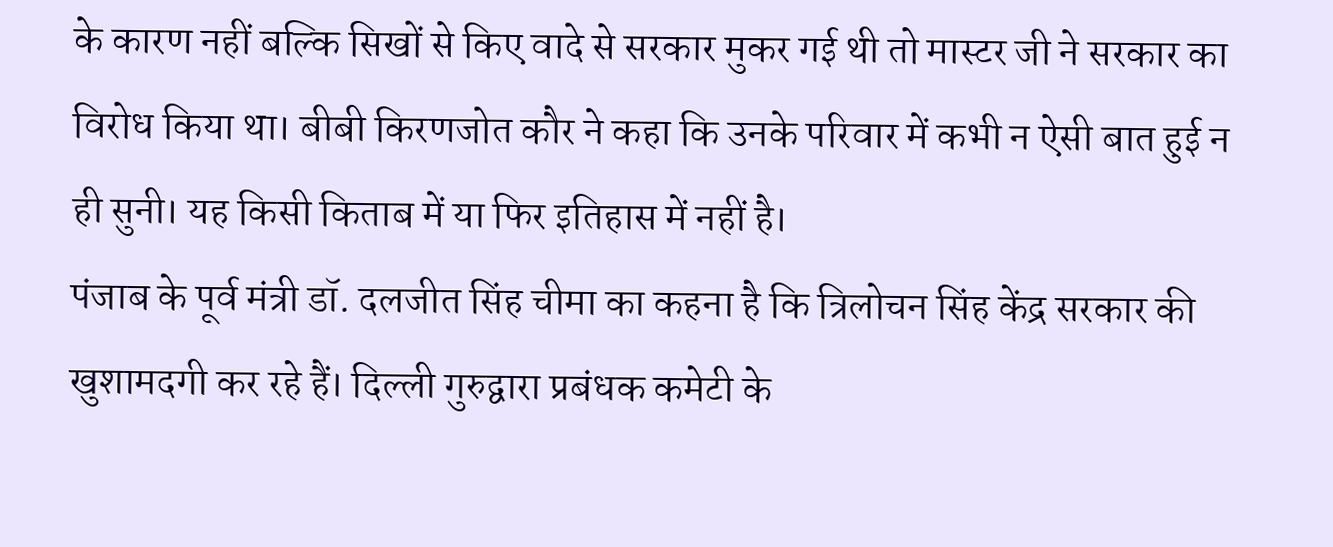के कारण नहीं बल्कि सिखों से किए वादे से सरकार मुकर गई थी तो मास्टर जी ने सरकार का विरोध किया था। बीबी किरणजोत कौर ने कहा कि उनके परिवार में कभी न ऐसी बात हुई न ही सुनी। यह किसी किताब में या फिर इतिहास में नहीं है।
पंजाब के पूर्व मंत्री डॉ. दलजीत सिंह चीमा का कहना है कि त्रिलोचन सिंह केंद्र सरकार की खुशामदगी कर रहे हैं। दिल्ली गुरुद्वारा प्रबंधक कमेटी के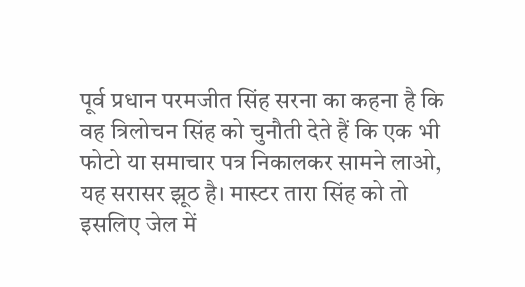पूर्व प्रधान परमजीत सिंह सरना का कहना है कि वह त्रिलोचन सिंह को चुनौती देते हैं कि एक भी फोटो या समाचार पत्र निकालकर सामने लाओ, यह सरासर झूठ है। मास्टर तारा सिंह को तो इसलिए जेल में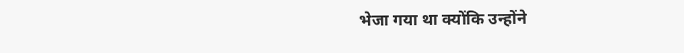भेजा गया था क्योंकि उन्होंने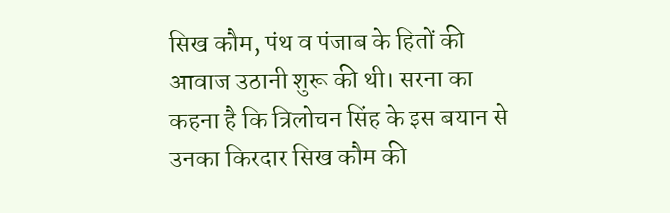सिख कौम, पंथ व पंजाब के हितों की आवाज उठानी शुरू की थी। सरना का कहना है कि त्रिलोचन सिंह के इस बयान से उनका किरदार सिख कौम की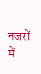नजरों में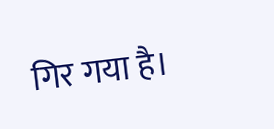गिर गया है।